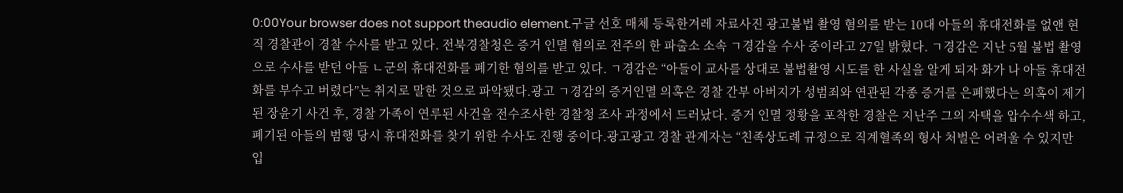0:00Your browser does not support theaudio element.구글 선호 매체 등록한겨레 자료사진 광고불법 촬영 혐의를 받는 10대 아들의 휴대전화를 없앤 현직 경찰관이 경찰 수사를 받고 있다. 전북경찰청은 증거 인멸 혐의로 전주의 한 파출소 소속 ㄱ경감을 수사 중이라고 27일 밝혔다. ㄱ경감은 지난 5월 불법 촬영으로 수사를 받던 아들 ㄴ군의 휴대전화를 폐기한 혐의를 받고 있다. ㄱ경감은 “아들이 교사를 상대로 불법촬영 시도를 한 사실을 알게 되자 화가 나 아들 휴대전화를 부수고 버렸다”는 취지로 말한 것으로 파악됐다.광고 ㄱ경감의 증거인멸 의혹은 경찰 간부 아버지가 성범죄와 연관된 각종 증거를 은폐했다는 의혹이 제기된 장윤기 사건 후, 경찰 가족이 연루된 사건을 전수조사한 경찰청 조사 과정에서 드러났다. 증거 인멸 정황을 포착한 경찰은 지난주 그의 자택을 압수수색 하고, 폐기된 아들의 범행 당시 휴대전화를 찾기 위한 수사도 진행 중이다.광고광고 경찰 관계자는 “친족상도례 규정으로 직계혈족의 형사 처벌은 어려울 수 있지만 입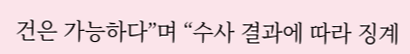건은 가능하다”며 “수사 결과에 따라 징계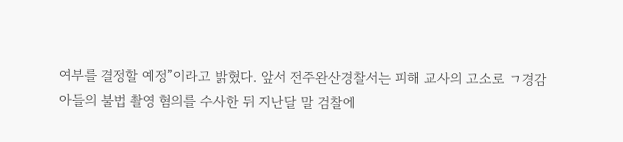여부를 결정할 예정”이라고 밝혔다. 앞서 전주완산경찰서는 피해 교사의 고소로 ㄱ경감 아들의 불법 촬영 혐의를 수사한 뒤 지난달 말 검찰에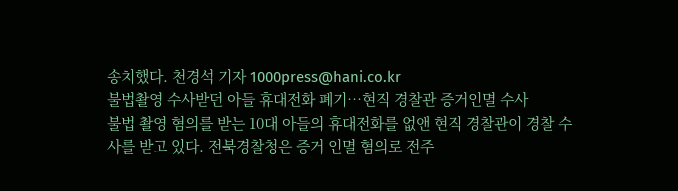송치했다. 천경석 기자 1000press@hani.co.kr
불법촬영 수사받던 아들 휴대전화 폐기…현직 경찰관 증거인멸 수사
불법 촬영 혐의를 받는 10대 아들의 휴대전화를 없앤 현직 경찰관이 경찰 수사를 받고 있다. 전북경찰청은 증거 인멸 혐의로 전주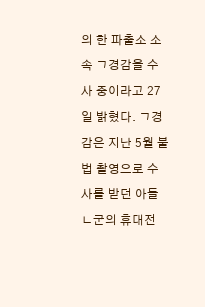의 한 파출소 소속 ㄱ경감을 수사 중이라고 27일 밝혔다. ㄱ경감은 지난 5월 불법 촬영으로 수사를 받던 아들 ㄴ군의 휴대전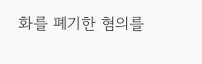화를 폐기한 혐의를